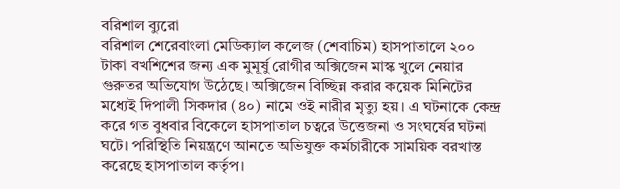বরিশাল ব্যুরো
বরিশাল শেরেবাংলা মেডিক্যাল কলেজ (শেবাচিম) হাসপাতালে ২০০ টাকা বখশিশের জন্য এক মুমূর্ষু রোগীর অক্সিজেন মাস্ক খুলে নেয়ার গুরুতর অভিযোগ উঠেছে। অক্সিজেন বিচ্ছিন্ন করার কয়েক মিনিটের মধ্যেই দিপালী সিকদার (৪০) নামে ওই নারীর মৃত্যু হয়। এ ঘটনাকে কেন্দ্র করে গত বুধবার বিকেলে হাসপাতাল চত্বরে উত্তেজনা ও সংঘর্ষের ঘটনা ঘটে। পরিস্থিতি নিয়ন্ত্রণে আনতে অভিযুক্ত কর্মচারীকে সাময়িক বরখাস্ত করেছে হাসপাতাল কর্তৃপ।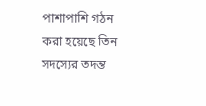পাশাপাশি গঠন করা হয়েছে তিন সদস্যের তদন্ত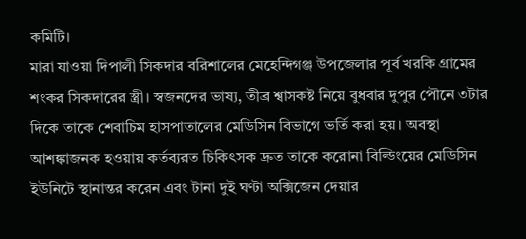কমিটি।
মারা যাওয়া দিপালী সিকদার বরিশালের মেহেন্দিগঞ্জ উপজেলার পূর্ব খরকি গ্রামের শংকর সিকদারের স্ত্রী। স্বজনদের ভাষ্য, তীব্র শ্বাসকষ্ট নিয়ে বুধবার দুপুর পৌনে ৩টার দিকে তাকে শেবাচিম হাসপাতালের মেডিসিন বিভাগে ভর্তি করা হয়। অবস্থা আশঙ্কাজনক হওয়ায় কর্তব্যরত চিকিৎসক দ্রুত তাকে করোনা বিল্ডিংয়ের মেডিসিন ইউনিটে স্থানান্তর করেন এবং টানা দুই ঘণ্টা অক্সিজেন দেয়ার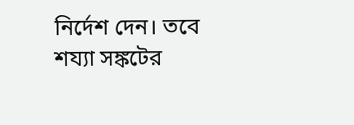নির্দেশ দেন। তবে শয্যা সঙ্কটের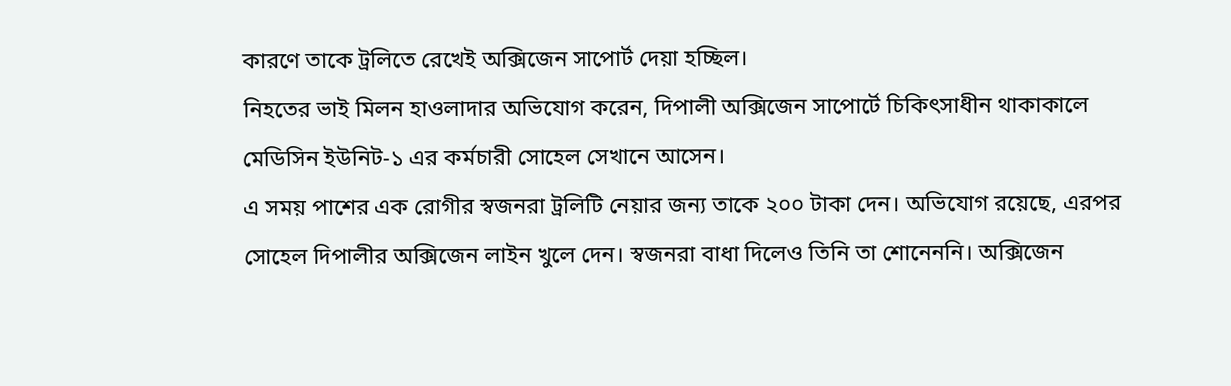কারণে তাকে ট্রলিতে রেখেই অক্সিজেন সাপোর্ট দেয়া হচ্ছিল।
নিহতের ভাই মিলন হাওলাদার অভিযোগ করেন, দিপালী অক্সিজেন সাপোর্টে চিকিৎসাধীন থাকাকালে মেডিসিন ইউনিট-১ এর কর্মচারী সোহেল সেখানে আসেন।
এ সময় পাশের এক রোগীর স্বজনরা ট্রলিটি নেয়ার জন্য তাকে ২০০ টাকা দেন। অভিযোগ রয়েছে, এরপর সোহেল দিপালীর অক্সিজেন লাইন খুলে দেন। স্বজনরা বাধা দিলেও তিনি তা শোনেননি। অক্সিজেন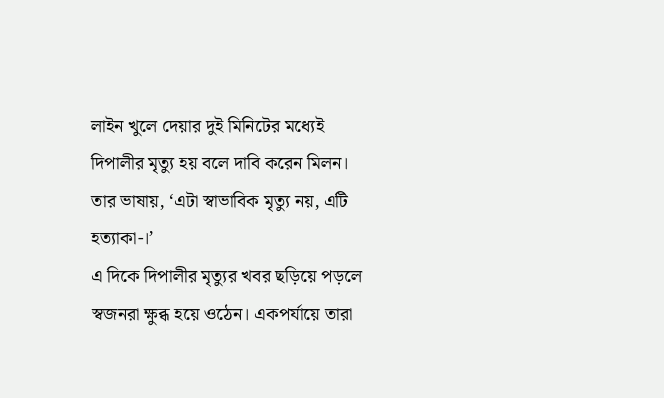লাইন খুলে দেয়ার দুই মিনিটের মধ্যেই দিপালীর মৃত্যু হয় বলে দাবি করেন মিলন। তার ভাষায়, ‘এটা স্বাভাবিক মৃত্যু নয়, এটি হত্যাকা-।’
এ দিকে দিপালীর মৃত্যুর খবর ছড়িয়ে পড়লে স্বজনরা ক্ষুব্ধ হয়ে ওঠেন। একপর্যায়ে তারা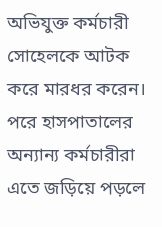অভিযুক্ত কর্মচারী সোহেলকে আটক করে মারধর করেন।
পরে হাসপাতালের অন্যান্য কর্মচারীরা এতে জড়িয়ে পড়লে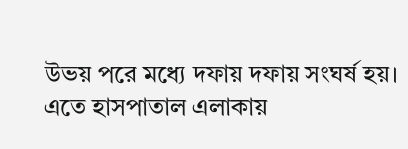উভয় পরে মধ্যে দফায় দফায় সংঘর্ষ হয়। এতে হাসপাতাল এলাকায়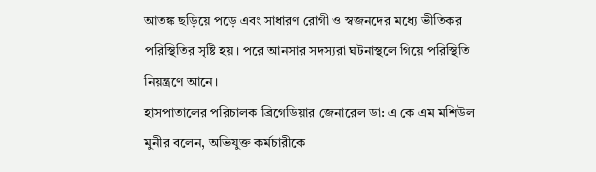আতঙ্ক ছড়িয়ে পড়ে এবং সাধারণ রোগী ও স্বজনদের মধ্যে ভীতিকর পরিস্থিতির সৃষ্টি হয়। পরে আনসার সদস্যরা ঘটনাস্থলে গিয়ে পরিস্থিতি নিয়ন্ত্রণে আনে।
হাসপাতালের পরিচালক ব্রিগেডিয়ার জেনারেল ডা: এ কে এম মশিউল মুনীর বলেন, অভিযুক্ত কর্মচারীকে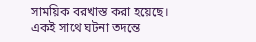সাময়িক বরখাস্ত করা হয়েছে।
একই সাথে ঘটনা তদন্তে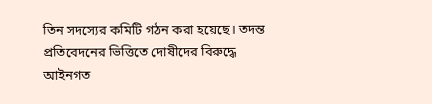তিন সদস্যের কমিটি গঠন করা হয়েছে। তদন্ত প্রতিবেদনের ভিত্তিতে দোষীদের বিরুদ্ধে আইনগত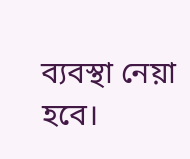ব্যবস্থা নেয়া হবে।